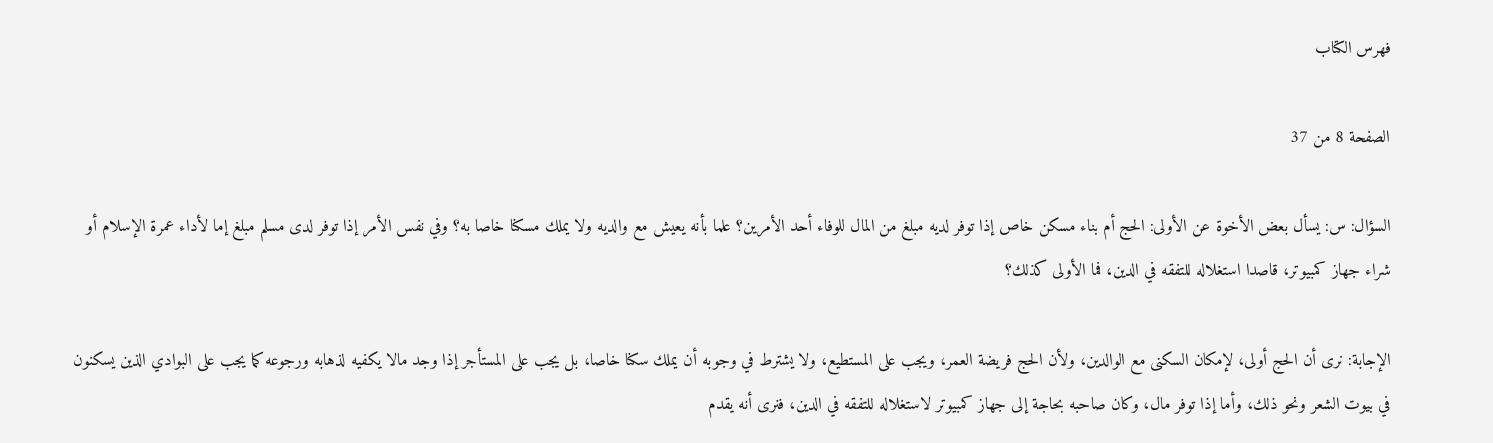فهرس الكتاب

الصفحة 8 من 37

السؤال: س: يسأل بعض الأخوة عن الأولى: الحج أم بناء مسكن خاص إذا توفر لديه مبلغ من المال للوفاء أحد الأمرين؟ علما بأنه يعيش مع والديه ولا يملك مسكنا خاصا به؟ وفي نفس الأمر إذا توفر لدى مسلم مبلغ إما لأداء عمرة الإسلام أو شراء جهاز كمبيوتر، قاصدا استغلاله للتفقه في الدين، فما الأولى كذلك؟

الإجابة: نرى أن الحج أولى، لإمكان السكنى مع الوالدين، ولأن الحج فريضة العمر، ويجب على المستطيع، ولا يشترط في وجوبه أن يملك سكنا خاصا، بل يجب على المستأجر إذا وجد مالا يكفيه لذهابه ورجوعه كما يجب على البوادي الذين يسكنون في بيوت الشعر ونحو ذلك، وأما إذا توفر مال، وكان صاحبه بحاجة إلى جهاز كمبيوتر لاستغلاله للتفقه في الدين، فنرى أنه يقدم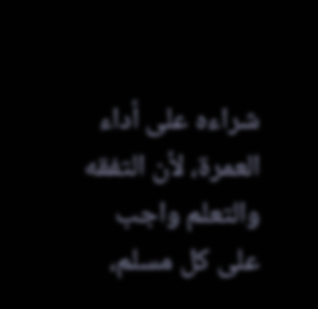شراءه على أداء العمرة، لأن التفقه والتعلم واجب على كل مسلم،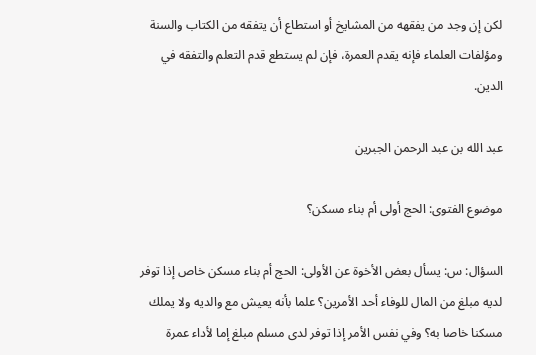لكن إن وجد من يفقهه من المشايخ أو استطاع أن يتفقه من الكتاب والسنة ومؤلفات العلماء فإنه يقدم العمرة، فإن لم يستطع قدم التعلم والتفقه في الدين.

عبد الله بن عبد الرحمن الجبرين

موضوع الفتوى: الحج أولى أم بناء مسكن؟

السؤال: س: يسأل بعض الأخوة عن الأولى: الحج أم بناء مسكن خاص إذا توفر لديه مبلغ من المال للوفاء أحد الأمرين؟ علما بأنه يعيش مع والديه ولا يملك مسكنا خاصا به؟ وفي نفس الأمر إذا توفر لدى مسلم مبلغ إما لأداء عمرة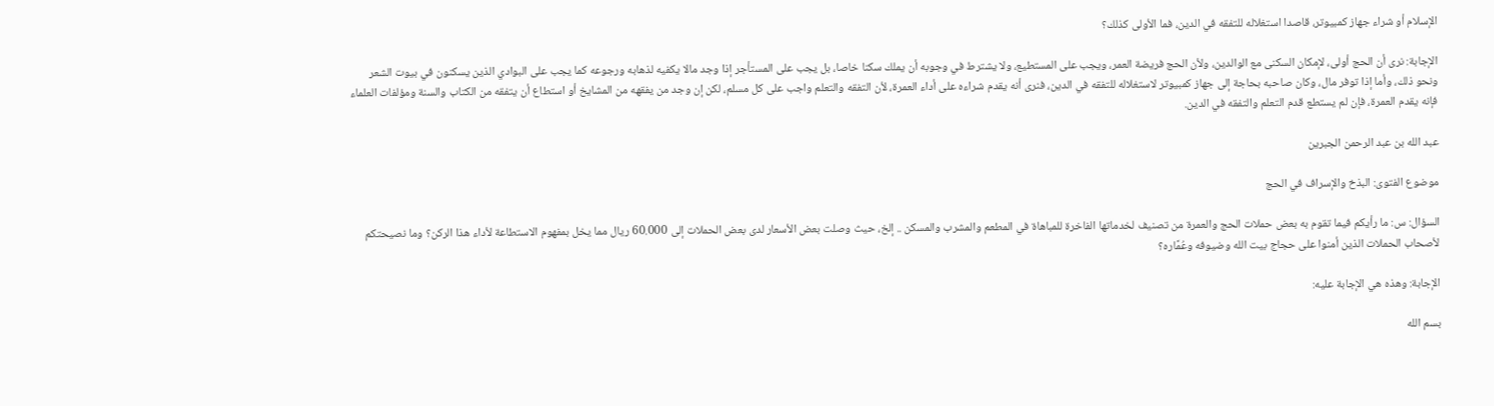الإسلام أو شراء جهاز كمبيوتر، قاصدا استغلاله للتفقه في الدين، فما الأولى كذلك؟

الإجابة: نرى أن الحج أولى، لإمكان السكنى مع الوالدين، ولأن الحج فريضة العمر، ويجب على المستطيع، ولا يشترط في وجوبه أن يملك سكنا خاصا، بل يجب على المستأجر إذا وجد مالا يكفيه لذهابه ورجوعه كما يجب على البوادي الذين يسكنون في بيوت الشعر ونحو ذلك، وأما إذا توفر مال، وكان صاحبه بحاجة إلى جهاز كمبيوتر لاستغلاله للتفقه في الدين، فنرى أنه يقدم شراءه على أداء العمرة، لأن التفقه والتعلم واجب على كل مسلم، لكن إن وجد من يفقهه من المشايخ أو استطاع أن يتفقه من الكتاب والسنة ومؤلفات العلماء فإنه يقدم العمرة، فإن لم يستطع قدم التعلم والتفقه في الدين.

عبد الله بن عبد الرحمن الجبرين

موضوع الفتوى: البذخ والإسراف في الحج

السؤال: س: ما رأيكم فيما تقوم به بعض حملات الحج والعمرة من تصنيف لخدماتها الفاخرة للمباهاة في المطعم والمشرب والمسكن .. إلخ، حيث وصلت بعض الأسعار لدى بعض الحملات إلى 60.000 ريال مما يخل بمفهوم الاستطاعة لأداء هذا الركن؟ وما نصيحتكم لأصحاب الحملات الذين أمنوا على حجاج بيت الله وضيوفه وعُمَّاره؟

الإجابة: وهذه هي الإجابة عليه:

بسم الله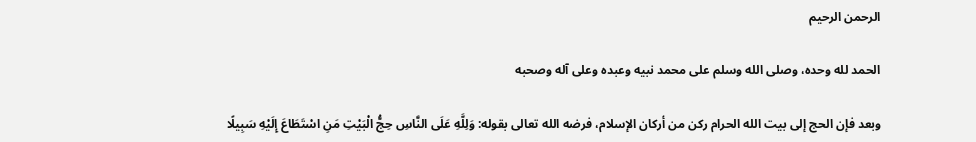الرحمن الرحيم

الحمد لله وحده، وصلى الله وسلم على محمد نبيه وعبده وعلى آله وصحبه

وبعد فإن الحج إلى بيت الله الحرام ركن من أركان الإسلام، فرضه الله تعالى بقوله: وَلِلَّهِ عَلَى النَّاسِ حِجُّ الْبَيْتِ مَنِ اسْتَطَاعَ إِلَيْهِ سَبِيلًا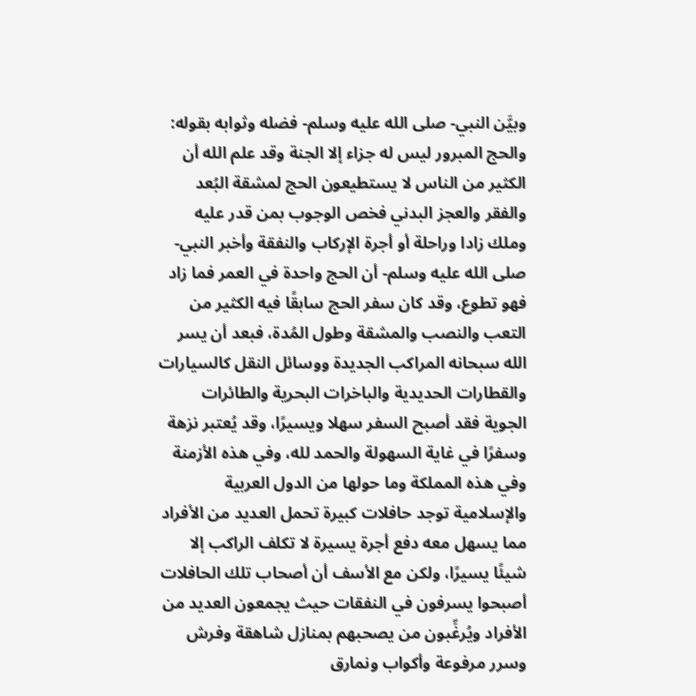وبيَّن النبي- صلى الله عليه وسلم- فضله وثوابه بقوله: والحج المبرور ليس له جزاء إلا الجنة وقد علم الله أن الكثير من الناس لا يستطيعون الحج لمشقة البُعد والفقر والعجز البدني فخص الوجوب بمن قدر عليه وملك زادا وراحلة أو أجرة الإركاب والنفقة وأخبر النبي- صلى الله عليه وسلم- أن الحج واحدة في العمر فما زاد فهو تطوع، وقد كان سفر الحج سابقًا فيه الكثير من التعب والنصب والمشقة وطول المُدة، فبعد أن يسر الله سبحانه المراكب الجديدة ووسائل النقل كالسيارات والقطارات الحديدية والباخرات البحرية والطائرات الجوية فقد أصبح السفر سهلا ويسيرًا، وقد يُعتبر نزهة وسفرًا في غاية السهولة والحمد لله، وفي هذه الأزمنة وفي هذه المملكة وما حولها من الدول العربية والإسلامية توجد حافلات كبيرة تحمل العديد من الأفراد مما يسهل معه دفع أجرة يسيرة لا تكلف الراكب إلا شيئًا يسيرًا، ولكن مع الأسف أن أصحاب تلك الحافلات أصبحوا يسرفون في النفقات حيث يجمعون العديد من الأفراد ويُرغِّبون من يصحبهم بمنازل شاهقة وفرش وسرر مرفوعة وأكواب ونمارق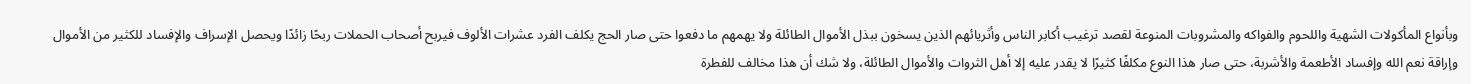وبأنواع المأكولات الشهية واللحوم والفواكه والمشروبات المنوعة لقصد ترغيب أكابر الناس وأثريائهم الذين يسخون ببذل الأموال الطائلة ولا يهمهم ما دفعوا حتى صار الحج يكلف الفرد عشرات الألوف فيربح أصحاب الحملات ربحًا زائدًا ويحصل الإسراف والإفساد للكثير من الأموال وإراقة نعم الله وإفساد الأطعمة والأشربة، حتى صار هذا النوع مكلفًا كثيرًا لا يقدر عليه إلا أهل الثروات والأموال الطائلة، ولا شك أن هذا مخالف للفطرة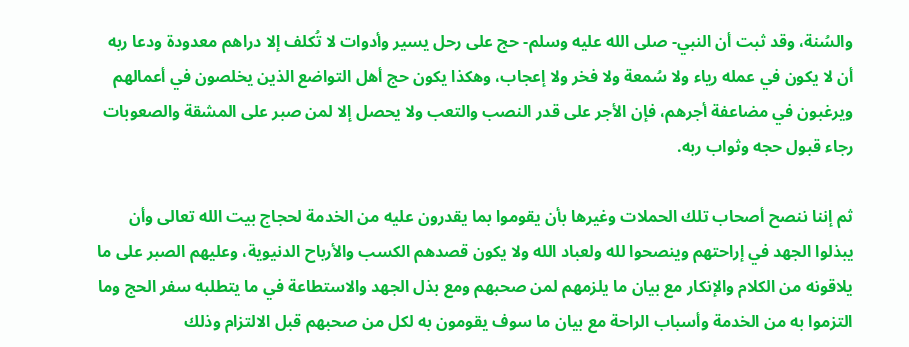والسُنة، وقد ثبت أن النبي- صلى الله عليه وسلم- حج على رحل يسير وأدوات لا تُكلف إلا دراهم معدودة ودعا ربه أن لا يكون في عمله رياء ولا سُمعة ولا فخر ولا إعجاب، وهكذا يكون حج أهل التواضع الذين يخلصون في أعمالهم ويرغبون في مضاعفة أجرهم، فإن الأجر على قدر النصب والتعب ولا يحصل إلا لمن صبر على المشقة والصعوبات رجاء قبول حجه وثواب ربه.

ثم إننا ننصح أصحاب تلك الحملات وغيرها بأن يقوموا بما يقدرون عليه من الخدمة لحجاج بيت الله تعالى وأن يبذلوا الجهد في إراحتهم وينصحوا لله ولعباد الله ولا يكون قصدهم الكسب والأرباح الدنيوية، وعليهم الصبر على ما يلاقونه من الكلام والإنكار مع بيان ما يلزمهم لمن صحبهم ومع بذل الجهد والاستطاعة في ما يتطلبه سفر الحج وما التزموا به من الخدمة وأسباب الراحة مع بيان ما سوف يقومون به لكل من صحبهم قبل الالتزام وذلك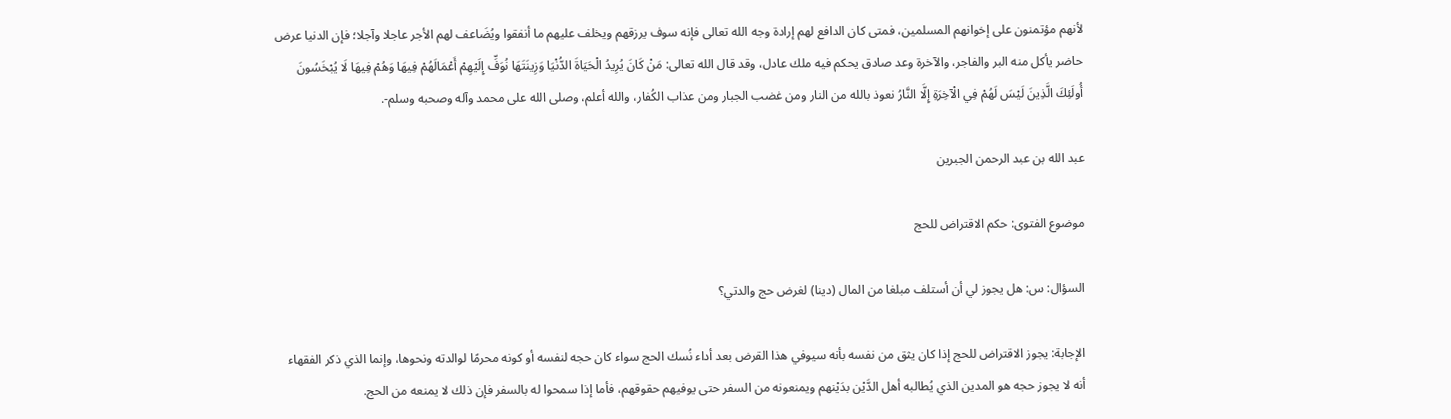لأنهم مؤتمنون على إخوانهم المسلمين، فمتى كان الدافع لهم إرادة وجه الله تعالى فإنه سوف يرزقهم ويخلف عليهم ما أنفقوا ويُضَاعف لهم الأجر عاجلا وآجلا؛ فإن الدنيا عرض حاضر يأكل منه البر والفاجر، والآخرة وعد صادق يحكم فيه ملك عادل، وقد قال الله تعالى: مَنْ كَانَ يُرِيدُ الْحَيَاةَ الدُّنْيَا وَزِينَتَهَا نُوَفِّ إِلَيْهِمْ أَعْمَالَهُمْ فِيهَا وَهُمْ فِيهَا لَا يُبْخَسُونَ أُولَئِكَ الَّذِينَ لَيْسَ لَهُمْ فِي الْآخِرَةِ إِلَّا النَّارُ نعوذ بالله من النار ومن غضب الجبار ومن عذاب الكُفار، والله أعلم، وصلى الله على محمد وآله وصحبه وسلم-.

عبد الله بن عبد الرحمن الجبرين

موضوع الفتوى: حكم الاقتراض للحج

السؤال: س: هل يجوز لي أن أستلف مبلغا من المال (دينا) لغرض حج والدتي؟

الإجابة: يجوز الاقتراض للحج إذا كان يثق من نفسه بأنه سيوفي هذا القرض بعد أداء نُسك الحج سواء كان حجه لنفسه أو كونه محرمًا لوالدته ونحوها، وإنما الذي ذكر الفقهاء أنه لا يجوز حجه هو المدين الذي يُطالبه أهل الدَّيْن بدَيْنهم ويمنعونه من السفر حتى يوفيهم حقوقهم، فأما إذا سمحوا له بالسفر فإن ذلك لا يمنعه من الحج.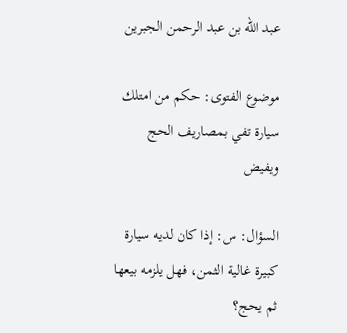عبد الله بن عبد الرحمن الجبرين

موضوع الفتوى: حكم من امتلك سيارة تفي بمصاريف الحج ويفيض

السؤال: س: إذا كان لديه سيارة كبيرة غالية الثمن، فهل يلزمه بيعها ثم يحج؟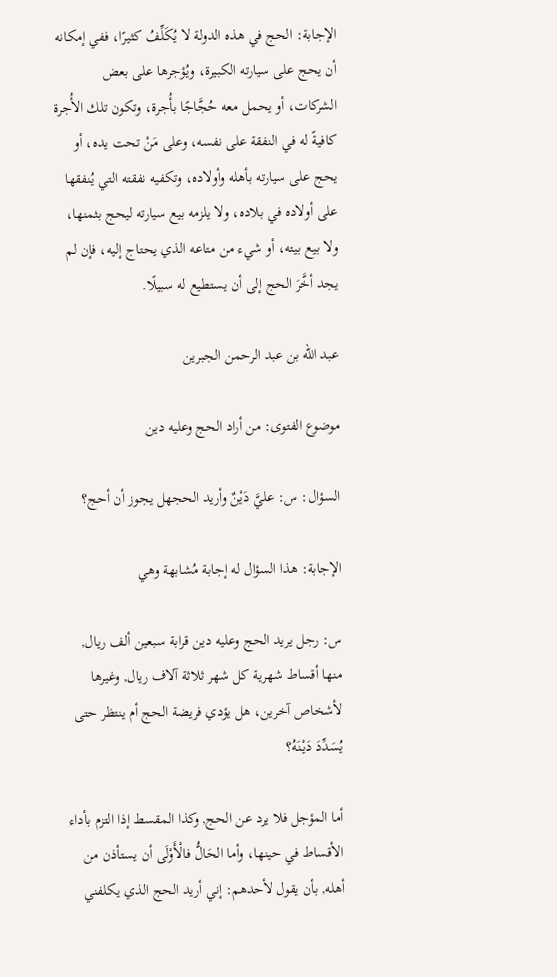الإجابة: الحج في هذه الدولة لا يُكَلِّفُ كثيرًا، ففي إمكانه أن يحج على سيارته الكبيرة، ويُؤجرها على بعض الشركات، أو يحمل معه حُجَّاجًا بأُجرة، وتكون تلك الأُجرة كافيةً له في النفقة على نفسه، وعلى مَنْ تحت يده، أو يحج على سيارته بأهله وأولاده، وتكفيه نفقته التي يُنفقها على أولاده في بلاده، ولا يلزمه بيع سيارته ليحج بثمنها، ولا بيع بيته، أو شيء من متاعه الذي يحتاج إليه، فإن لم يجد أخَّرَ الحج إلى أن يستطيع له سبيلًا.

عبد الله بن عبد الرحمن الجبرين

موضوع الفتوى: من أراد الحج وعليه دين

السؤال: س: عليَّ دَيْنٌ وأريد الحجهل يجوز أن أحج؟

الإجابة: هذا السؤال له إجابة مُشابهة وهي

س: رجل يريد الحج وعليه دين قرابة سبعين ألف ريال, منها أقساط شهرية كل شهر ثلاثة آلاف ريال, وغيرها لأشخاص آخرين، هل يؤدي فريضة الحج أم ينتظر حتى يُسَدِّدَ دَيْنَهُ؟

أما المؤجل فلا يرد عن الحج, وكذا المقسط إذا التزم بأداء الأقساط في حينها، وأما الحَالُّ فالْأَوْلَى أن يستأذن من أهله, بأن يقول لأحدهم: إني أريد الحج الذي يكلفني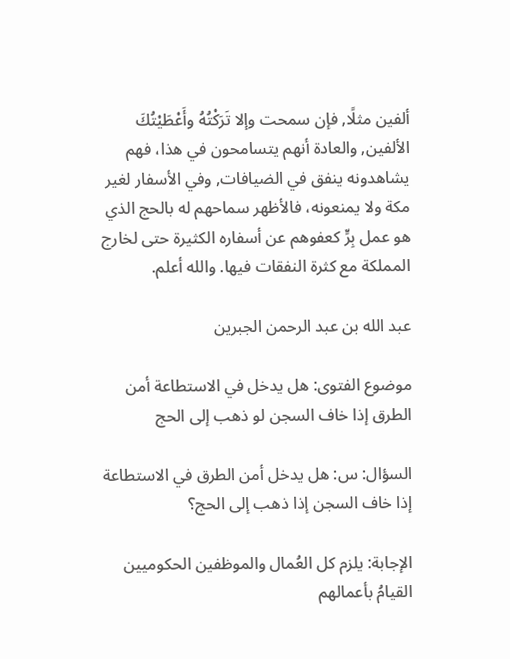ألفين مثلًا, فإن سمحت وإلا تَرَكْتُهُ وأَعْطَيْتُكَ الألفين, والعادة أنهم يتسامحون في هذا، فهم يشاهدونه ينفق في الضيافات, وفي الأسفار لغير مكة ولا يمنعونه، فالأظهر سماحهم له بالحج الذي هو عمل بِرٍّ كعفوهم عن أسفاره الكثيرة حتى لخارج المملكة مع كثرة النفقات فيها. والله أعلم.

عبد الله بن عبد الرحمن الجبرين

موضوع الفتوى: هل يدخل في الاستطاعة أمن الطرق إذا خاف السجن لو ذهب إلى الحج

السؤال: س: هل يدخل أمن الطرق في الاستطاعة إذا خاف السجن إذا ذهب إلى الحج؟

الإجابة: يلزم كل العُمال والموظفين الحكوميين القيامُ بأعمالهم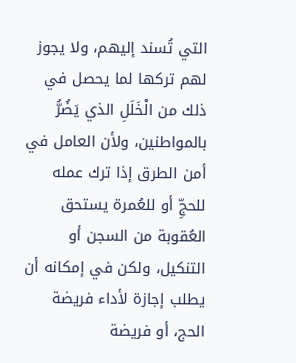التي تُسند إليهم، ولا يجوز لهم تركها لما يحصل في ذلك من الْخَلَلِ الذي يَضُرُّ بالمواطنين، ولأن العامل في أمن الطرق إذا ترك عمله للحجِّ أو للعُمرة يستحق العُقوبة من السجن أو التنكيل، ولكن في إمكانه أن يطلب إجازة لأداء فريضة الحج، أو فريضة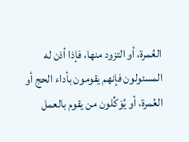العُمرة، أو التزود منها، فإذا أذن له المسئولون فإنهم يقومون بأداء الحج أو العُمرة، أو يُوَكِّلون من يقوم بالعمل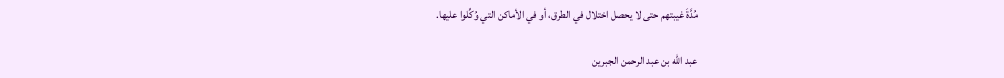مُدَّةَ غيبتهم حتى لا يحصل اختلال في الطرق، أو في الأماكن التي وُكِّلوا عليها.

عبد الله بن عبد الرحمن الجبرين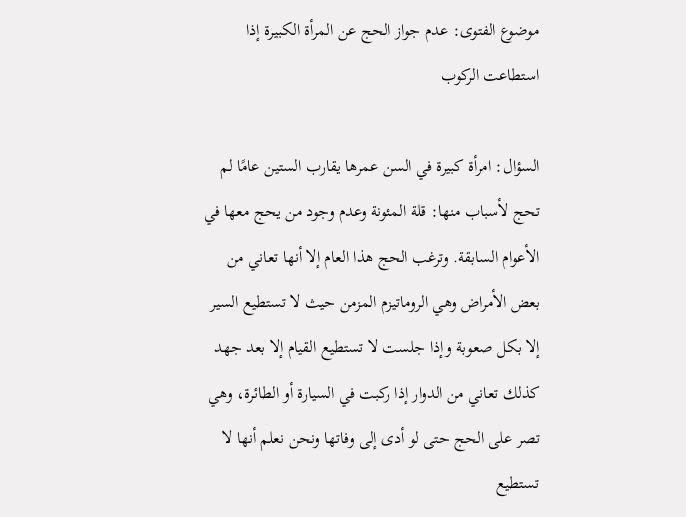موضوع الفتوى: عدم جواز الحج عن المرأة الكبيرة إذا استطاعت الركوب

السؤال: امرأة كبيرة في السن عمرها يقارب الستين عامًا لم تحج لأسباب منها: قلة المئونة وعدم وجود من يحج معها في الأعوام السابقة. وترغب الحج هذا العام إلا أنها تعاني من بعض الأمراض وهي الروماتيزم المزمن حيث لا تستطيع السير إلا بكل صعوبة وإذا جلست لا تستطيع القيام إلا بعد جهد كذلك تعاني من الدوار إذا ركبت في السيارة أو الطائرة، وهي تصر على الحج حتى لو أدى إلى وفاتها ونحن نعلم أنها لا تستطيع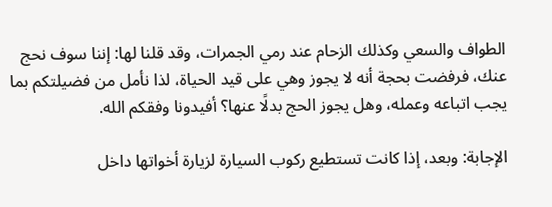الطواف والسعي وكذلك الزحام عند رمي الجمرات، وقد قلنا لها: إننا سوف نحج عنك، فرفضت بحجة أنه لا يجوز وهي على قيد الحياة، لذا نأمل من فضيلتكم بما يجب اتباعه وعمله، وهل يجوز الحج بدلًا عنها؟ أفيدونا وفقكم الله.

الإجابة: وبعد، إذا كانت تستطيع ركوب السيارة لزيارة أخواتها داخل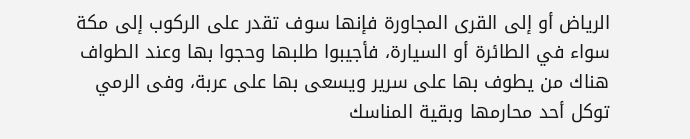الرياض أو إلى القرى المجاورة فإنها سوف تقدر على الركوب إلى مكة سواء في الطائرة أو السيارة، فأجيبوا طلبها وحجوا بها وعند الطواف هناك من يطوف بها على سرير ويسعى بها على عربة، وفى الرمي توكل أحد محارمها وبقية المناسك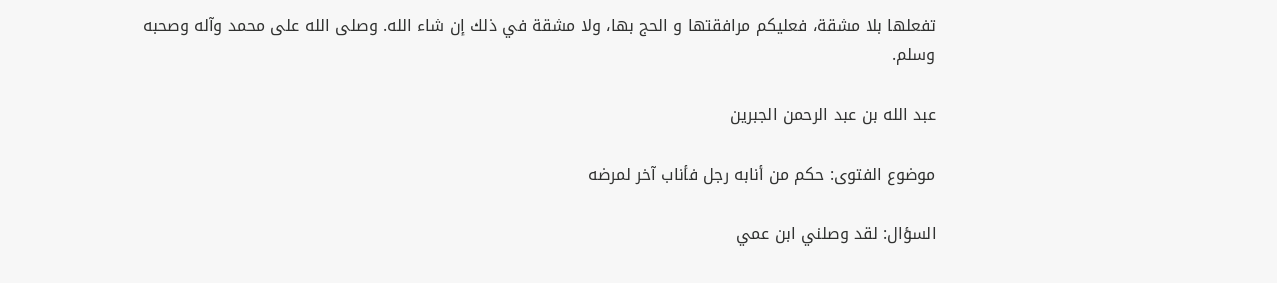تفعلها بلا مشقة، فعليكم مرافقتها و الحج بها، ولا مشقة في ذلك إن شاء الله. وصلى الله على محمد وآله وصحبه وسلم.

عبد الله بن عبد الرحمن الجبرين

موضوع الفتوى: حكم من أنابه رجل فأناب آخر لمرضه

السؤال: لقد وصلني ابن عمي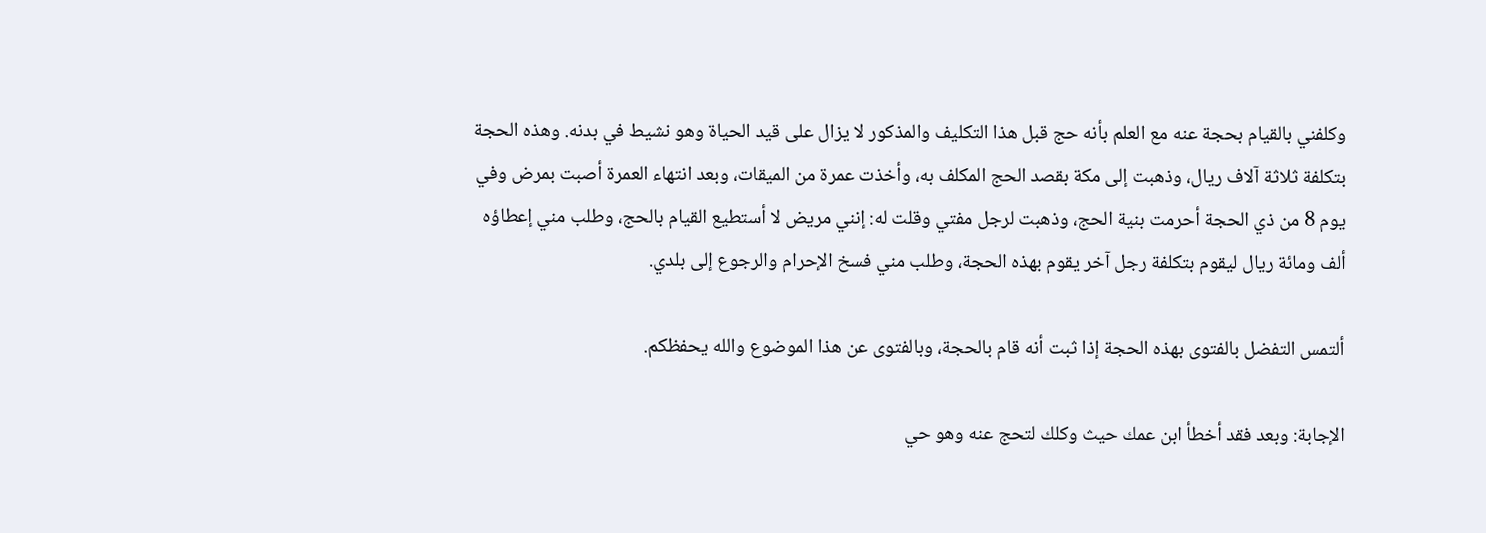وكلفني بالقيام بحجة عنه مع العلم بأنه حج قبل هذا التكليف والمذكور لا يزال على قيد الحياة وهو نشيط في بدنه. وهذه الحجة بتكلفة ثلاثة آلاف ريال، وذهبت إلى مكة بقصد الحج المكلف به، وأخذت عمرة من الميقات، وبعد انتهاء العمرة أصبت بمرض وفي يوم 8 من ذي الحجة أحرمت بنية الحج، وذهبت لرجل مفتي وقلت له: إنني مريض لا أستطيع القيام بالحج، وطلب مني إعطاؤه ألف ومائة ريال ليقوم بتكلفة رجل آخر يقوم بهذه الحجة، وطلب مني فسخ الإحرام والرجوع إلى بلدي.

ألتمس التفضل بالفتوى بهذه الحجة إذا ثبت أنه قام بالحجة، وبالفتوى عن هذا الموضوع والله يحفظكم.

الإجابة: وبعد فقد أخطأ ابن عمك حيث وكلك لتحج عنه وهو حي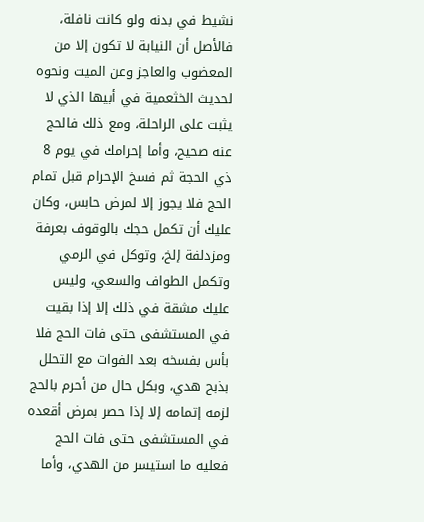نشيط في بدنه ولو كانت نافلة، فالأصل أن النيابة لا تكون إلا من المعضوب والعاجز وعن الميت ونحوه لحديث الخثعمية في أبيها الذي لا يثبت على الراحلة، ومع ذلك فالحج عنه صحيح، وأما إحرامك في يوم 8 ذي الحجة ثم فسخ الإحرام قبل تمام الحج فلا يجوز إلا لمرض حابس، وكان عليك أن تكمل حجك بالوقوف بعرفة ومزدلفة إلخ، وتوكل في الرمي وتكمل الطواف والسعي، وليس عليك مشقة في ذلك إلا إذا بقيت في المستشفى حتى فات الحج فلا بأس بفسخه بعد الفوات مع التحلل بذبح هدي، وبكل حال من أحرم بالحج لزمه إتمامه إلا إذا حصر بمرض أقعده في المستشفى حتى فات الحج فعليه ما استيسر من الهدي، وأما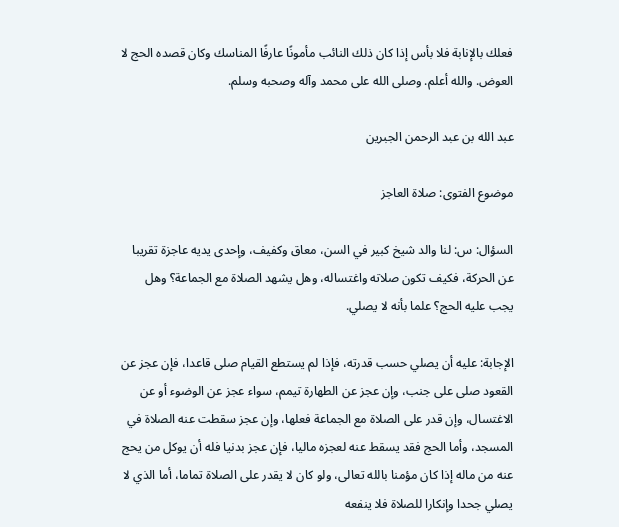فعلك بالإنابة فلا بأس إذا كان ذلك النائب مأمونًا عارفًا المناسك وكان قصده الحج لا العوض. والله أعلم. وصلى الله على محمد وآله وصحبه وسلم.

عبد الله بن عبد الرحمن الجبرين

موضوع الفتوى: صلاة العاجز

السؤال: س: لنا والد شيخ كبير في السن، معاق وكفيف، وإحدى يديه عاجزة تقريبا عن الحركة، فكيف تكون صلاته واغتساله، وهل يشهد الصلاة مع الجماعة؟ وهل يجب عليه الحج؟ علما بأنه لا يصلي.

الإجابة: عليه أن يصلي حسب قدرته، فإذا لم يستطع القيام صلى قاعدا، فإن عجز عن القعود صلى على جنب، وإن عجز عن الطهارة تيمم، سواء عجز عن الوضوء أو عن الاغتسال، وإن قدر على الصلاة مع الجماعة فعلها، وإن عجز سقطت عنه الصلاة في المسجد، وأما الحج فقد يسقط عنه لعجزه ماليا، فإن عجز بدنيا فله أن يوكل من يحج عنه من ماله إذا كان مؤمنا بالله تعالى، ولو كان لا يقدر على الصلاة تماما، أما الذي لا يصلي جحدا وإنكارا للصلاة فلا ينفعه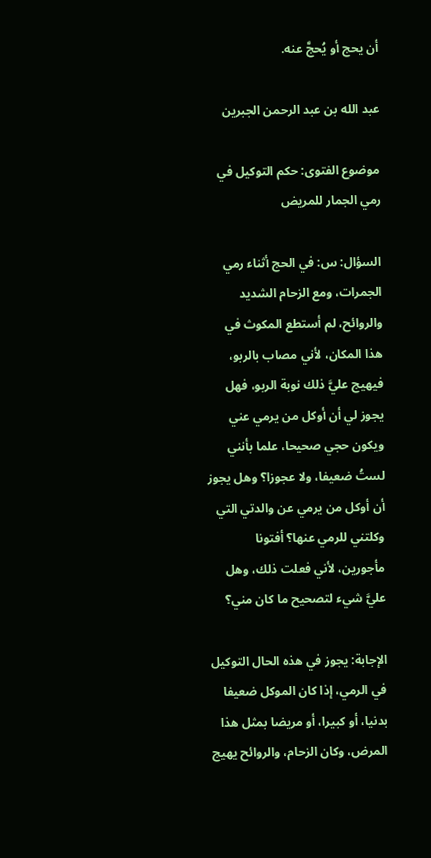أن يحج أو يُحجَّ عنه.

عبد الله بن عبد الرحمن الجبرين

موضوع الفتوى: حكم التوكيل في رمي الجمار للمريض

السؤال: س: في الحج أثناء رمي الجمرات، ومع الزحام الشديد والروائح، لم أستطع المكوث في هذا المكان، لأني مصاب بالربو، فيهيج عليَّ ذلك نوبة الربو، فهل يجوز لي أن أوكل من يرمي عني ويكون حجي صحيحا، علما بأنني لستُ ضعيفا، ولا عجوزا؟ وهل يجوز أن أوكل من يرمي عن والدتي التي وكلتني للرمي عنها؟ أفتونا مأجورين، لأني فعلت ذلك، وهل عليَّ شيء لتصحيح ما كان مني؟

الإجابة: يجوز في هذه الحال التوكيل في الرمي، إذا كان الموكل ضعيفا بدنيا، أو كبيرا، أو مريضا بمثل هذا المرض، وكان الزحام، والروائح يهيج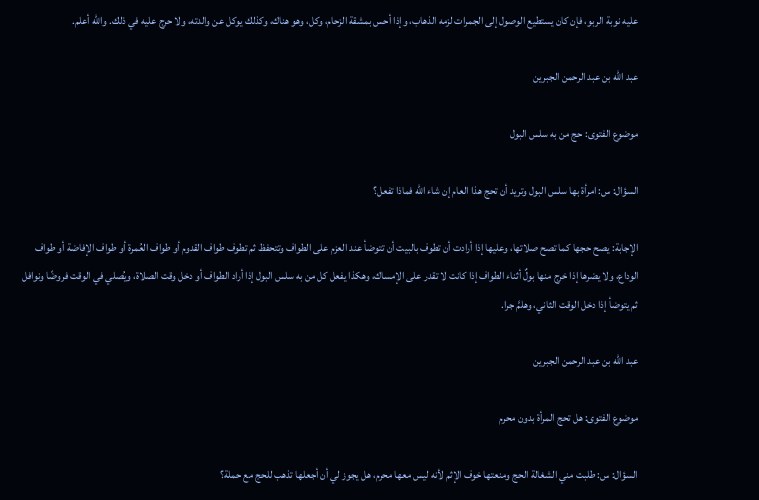عليه نوبة الربو، فإن كان يستطيع الوصول إلى الجمرات لزمه الذهاب، وإذا أحس بمشقة الزحام، وكل، وهو هناك، وكذلك يوكل عن والدته، ولا حرج عليه في ذلك. والله أعلم.

عبد الله بن عبد الرحمن الجبرين

موضوع الفتوى: حج من به سلس البول

السؤال: س: امرأة بها سلس البول وتريد أن تحج هذا العام إن شاء الله فماذا تفعل؟

الإجابة: يصح حجها كما تصح صلاتها، وعليها إذا أرادت أن تطوف بالبيت أن تتوضأ عند العزم على الطواف وتتحفظ ثم تطوف طواف القدوم أو طواف العُمرة أو طواف الإفاضة أو طواف الوداع، ولا يضرها إذا خرج منها بولٌ أثناء الطواف إذا كانت لا تقدر على الإمساك، وهكذا يفعل كل من به سلس البول إذا أراد الطواف أو دخل وقت الصلاة، ويُصلي في الوقت فروضًا ونوافل ثم يتوضأ إذا دخل الوقت الثاني، وهلمَّ جرا.

عبد الله بن عبد الرحمن الجبرين

موضوع الفتوى: هل تحج المرأة بدون محرم

السؤال: س: طلبت مني الشغالة الحج ومنعتها خوف الإثم لأنه ليس معها محرم، هل يجوز لي أن أجعلها تذهب للحج مع حملة؟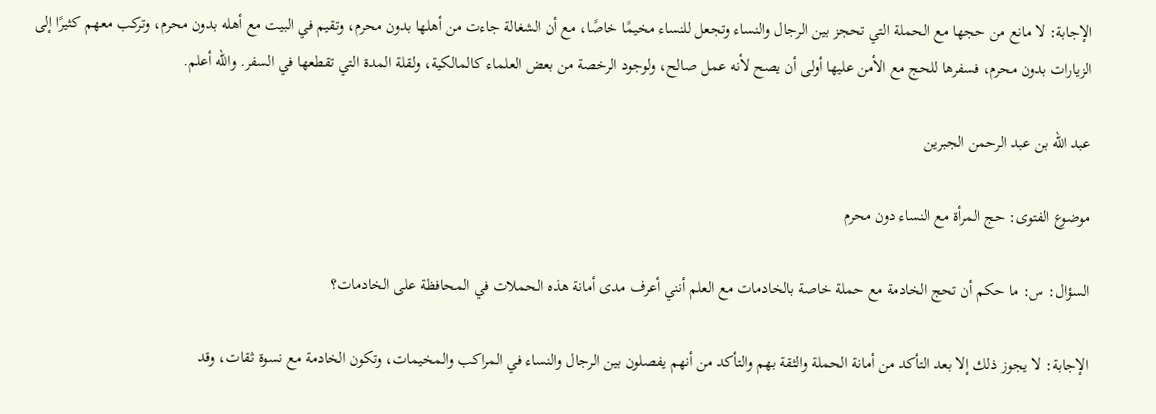الإجابة: لا مانع من حجها مع الحملة التي تحجز بين الرجال والنساء وتجعل للنساء مخيمًا خاصًا، مع أن الشغالة جاءت من أهلها بدون محرم، وتقيم في البيت مع أهله بدون محرم، وتركب معهم كثيرًا إلى الزيارات بدون محرم، فسفرها للحج مع الأمن عليها أولى أن يصح لأنه عمل صالح، ولوجود الرخصة من بعض العلماء كالمالكية، ولقلة المدة التي تقطعها في السفر. والله أعلم.

عبد الله بن عبد الرحمن الجبرين

موضوع الفتوى: حج المرأة مع النساء دون محرم

السؤال: س: ما حكم أن تحج الخادمة مع حملة خاصة بالخادمات مع العلم أنني أعرف مدى أمانة هذه الحملات في المحافظة على الخادمات؟

الإجابة: لا يجوز ذلك إلا بعد التأكد من أمانة الحملة والثقة بهم والتأكد من أنهم يفصلون بين الرجال والنساء في المراكب والمخيمات، وتكون الخادمة مع نسوة ثقات، وقد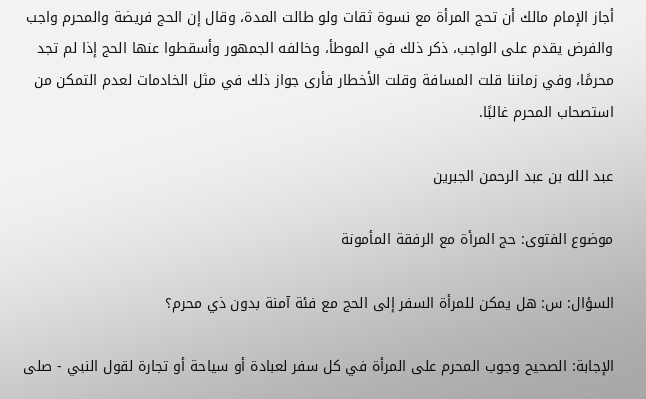أجاز الإمام مالك أن تحج المرأة مع نسوة ثقات ولو طالت المدة، وقال إن الحج فريضة والمحرم واجب والفرض يقدم على الواجب، ذكر ذلك في الموطأ، وخالفه الجمهور وأسقطوا عنها الحج إذا لم تجد محرمًا، وفي زماننا قلت المسافة وقلت الأخطار فأرى جواز ذلك في مثل الخادمات لعدم التمكن من استصحاب المحرم غالبًا.

عبد الله بن عبد الرحمن الجبرين

موضوع الفتوى: حج المرأة مع الرفقة المأمونة

السؤال: س: هل يمكن للمرأة السفر إلى الحج مع فئة آمنة بدون ذي محرم؟

الإجابة: الصحيح وجوب المحرم على المرأة في كل سفر لعبادة أو سياحة أو تجارة لقول النبي - صلى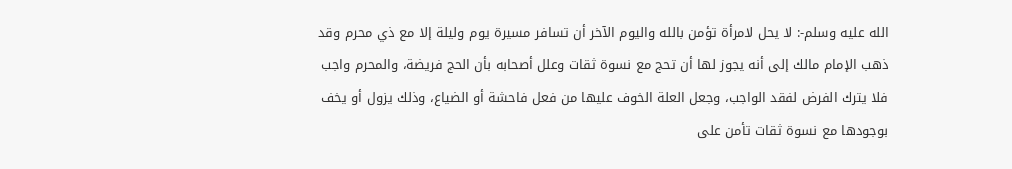الله عليه وسلم-: لا يحل لامرأة تؤمن بالله واليوم الآخر أن تسافر مسيرة يوم وليلة إلا مع ذي محرم وقد ذهب الإمام مالك إلى أنه يجوز لها أن تحج مع نسوة ثقات وعلل أصحابه بأن الحج فريضة، والمحرم واجب فلا يترك الفرض لفقد الواجب، وجعل العلة الخوف عليها من فعل فاحشة أو الضياع، وذلك يزول أو يخف بوجودها مع نسوة ثقات تأمن على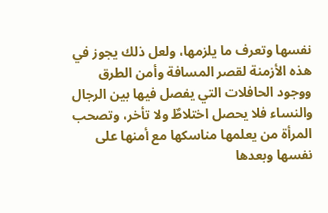نفسها وتعرف ما يلزمها، ولعل ذلك يجوز في هذه الأزمنة لقصر المسافة وأمن الطرق ووجود الحافلات التي يفصل فيها بين الرجال والنساء فلا يحصل اختلاطٌ ولا تأخر، وتصحب المرأة من يعلمها مناسكها مع أمنها على نفسها وبعدها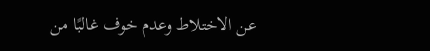عن الاختلاط وعدم خوف غالبًا من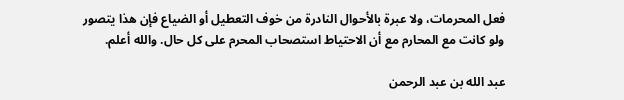فعل المحرمات، ولا عبرة بالأحوال النادرة من خوف التعطيل أو الضياع فإن هذا يتصور ولو كانت مع المحارم مع أن الاحتياط استصحاب المحرم على كل حال. والله أعلم.

عبد الله بن عبد الرحمن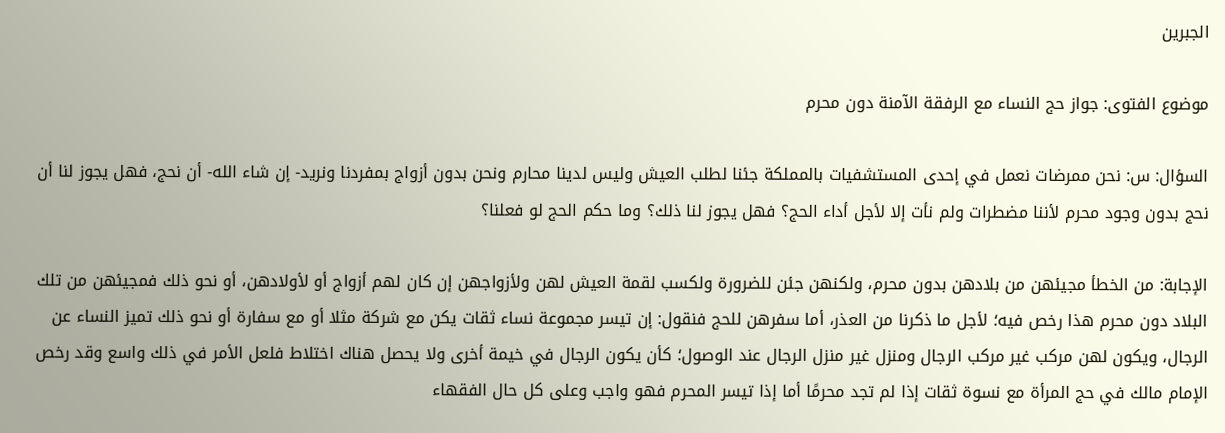الجبرين

موضوع الفتوى: جواز حج النساء مع الرفقة الآمنة دون محرم

السؤال: س: نحن ممرضات نعمل في إحدى المستشفيات بالمملكة جئنا لطلب العيش وليس لدينا محارم ونحن بدون أزواج بمفردنا ونريد- إن شاء الله- أن نحج، فهل يجوز لنا أن نحج بدون وجود محرم لأننا مضطرات ولم نأت إلا لأجل أداء الحج؟ فهل يجوز لنا ذلك؟ وما حكم الحج لو فعلنا؟

الإجابة: من الخطأ مجيئهن من بلادهن بدون محرم، ولكنهن جئن للضرورة ولكسب لقمة العيش لهن ولأزواجهن إن كان لهم أزواج أو لأولادهن، أو نحو ذلك فمجيئهن من تلك البلاد دون محرم هذا رخص فيه؛ لأجل ما ذكرنا من العذر، أما سفرهن للحج فنقول: إن تيسر مجموعة نساء ثقات يكن مع شركة مثلا أو مع سفارة أو نحو ذلك تميز النساء عن الرجال، ويكون لهن مركب غير مركب الرجال ومنزل غير منزل الرجال عند الوصول؛ كأن يكون الرجال في خيمة أخرى ولا يحصل هناك اختلاط فلعل الأمر في ذلك واسع وقد رخص الإمام مالك في حج المرأة مع نسوة ثقات إذا لم تجد محرمًا أما إذا تيسر المحرم فهو واجب وعلى كل حال الفقهاء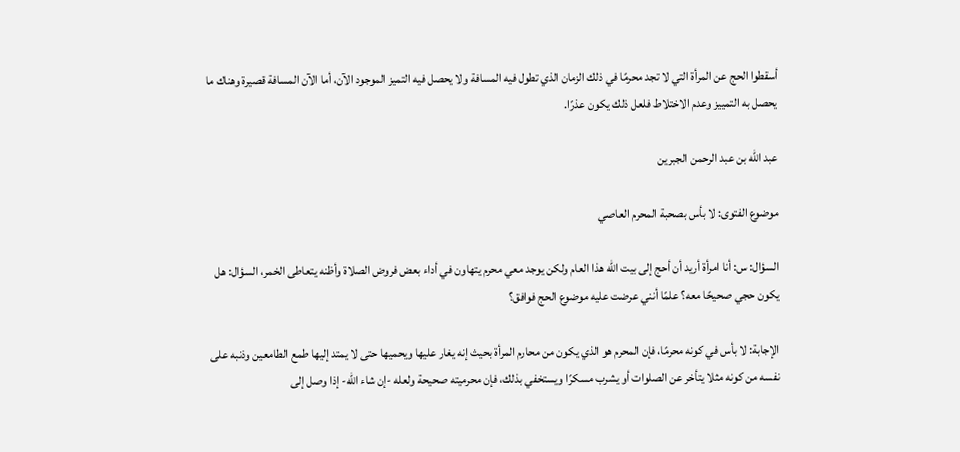أسقطوا الحج عن المرأة التي لا تجد محرمًا في ذلك الزمان الذي تطول فيه المسافة ولا يحصل فيه التميز الموجود الآن، أما الآن المسافة قصيرة وهناك ما يحصل به التمييز وعدم الاختلاط فلعل ذلك يكون عذرًا.

عبد الله بن عبد الرحمن الجبرين

موضوع الفتوى: لا بأس بصحبة المحرم العاصي

السؤال: س: أنا امرأة أريد أن أحج إلى بيت الله هذا العام ولكن يوجد معي محرم يتهاون في أداء بعض فروض الصلاة وأظنه يتعاطى الخمر، السؤال: هل يكون حجي صحيحًا معه؟ علمًا أنني عرضت عليه موضوع الحج فوافق؟

الإجابة: لا بأس في كونه محرمًا، فإن المحرم هو الذي يكون من محارم المرأة بحيث إنه يغار عليها ويحميها حتى لا يمتد إليها طمع الطامعين وذنبه على نفسه من كونه مثلا يتأخر عن الصلوات أو يشرب مسكرًا ويستخفي بذلك، فإن محرميته صحيحة ولعله -إن شاء الله- إذا وصل إلى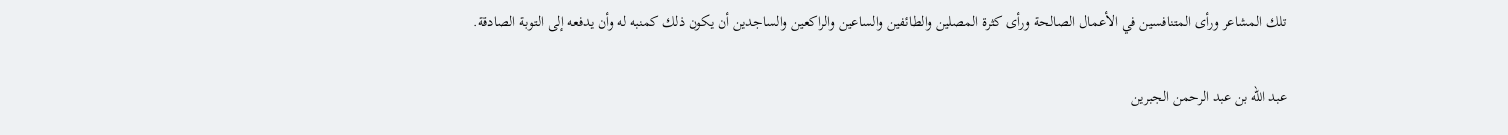تلك المشاعر ورأى المتنافسين في الأعمال الصالحة ورأى كثرة المصلين والطائفين والساعين والراكعين والساجدين أن يكون ذلك كمنبه له وأن يدفعه إلى التوبة الصادقة.

عبد الله بن عبد الرحمن الجبرين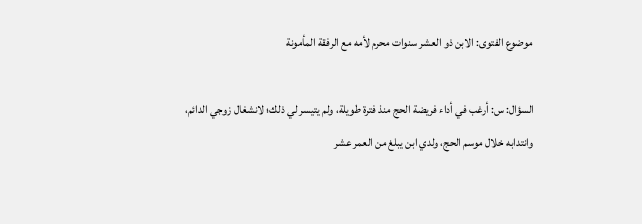موضوع الفتوى: الابن ذو العشر سنوات محرم لأمه مع الرفقة المأمونة

السؤال: س: أرغب في أداء فريضة الحج منذ فترة طويلة، ولم يتيسر لي ذلك؛ لانشغال زوجي الدائم، وانتدابه خلال موسم الحج، ولدي ابن يبلغ من العمر عشر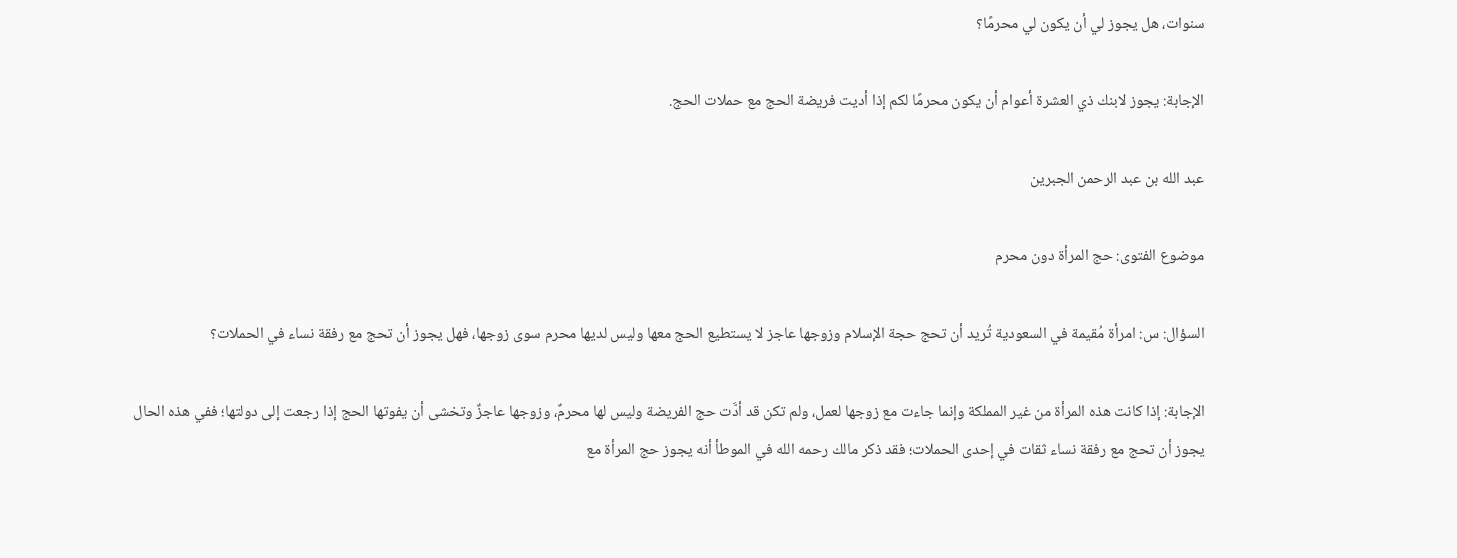سنوات، هل يجوز لي أن يكون لي محرمًا؟

الإجابة: يجوز لابنك ذي العشرة أعوام أن يكون محرمًا لكم إذا أديت فريضة الحج مع حملات الحج.

عبد الله بن عبد الرحمن الجبرين

موضوع الفتوى: حج المرأة دون محرم

السؤال: س: امرأة مُقيمة في السعودية تُريد أن تحج حجة الإسلام وزوجها عاجز لا يستطيع الحج معها وليس لديها محرم سوى زوجها، فهل يجوز أن تحج مع رفقة نساء في الحملات؟

الإجابة: إذا كانت هذه المرأة من غير المملكة وإنما جاءت مع زوجها لعمل، ولم تكن قد أدَّت حج الفريضة وليس لها محرمٌ، وزوجها عاجزٌ وتخشى أن يفوتها الحج إذا رجعت إلى دولتها؛ ففي هذه الحال يجوز أن تحج مع رفقة نساء ثقات في إحدى الحملات؛ فقد ذكر مالك رحمه الله في الموطأ أنه يجوز حج المرأة مع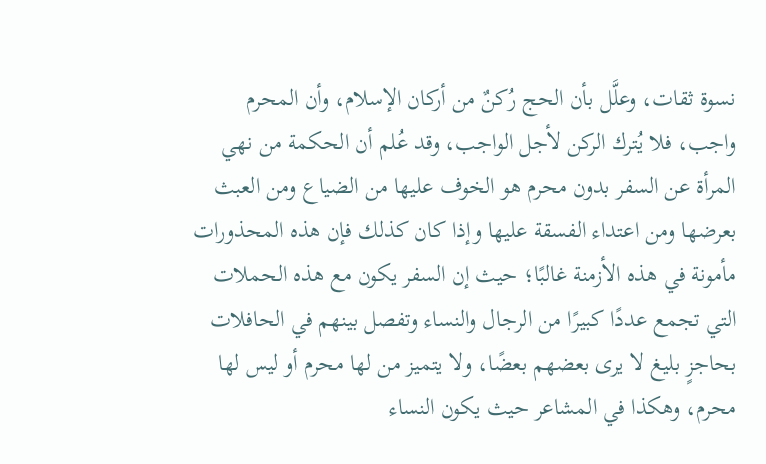نسوة ثقات، وعلَّل بأن الحج رُكنٌ من أركان الإسلام، وأن المحرم واجب، فلا يُترك الركن لأجل الواجب، وقد عُلم أن الحكمة من نهي المرأة عن السفر بدون محرم هو الخوف عليها من الضياع ومن العبث بعرضها ومن اعتداء الفسقة عليها وإذا كان كذلك فإن هذه المحذورات مأمونة في هذه الأزمنة غالبًا؛ حيث إن السفر يكون مع هذه الحملات التي تجمع عددًا كبيرًا من الرجال والنساء وتفصل بينهم في الحافلات بحاجزٍ بليغ لا يرى بعضهم بعضًا، ولا يتميز من لها محرم أو ليس لها محرم، وهكذا في المشاعر حيث يكون النساء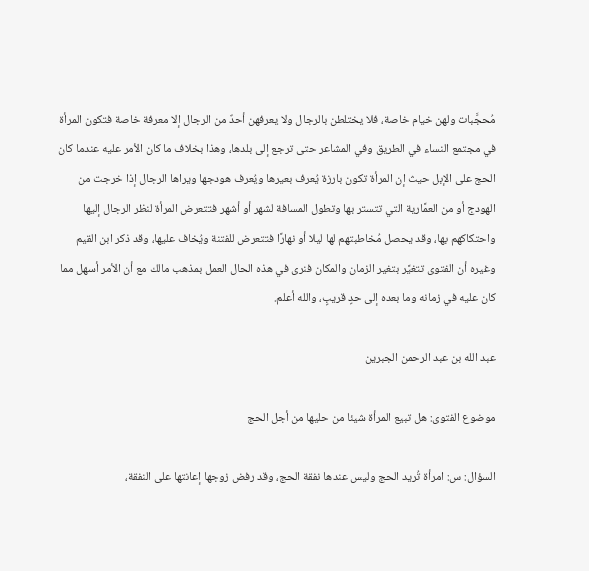مُحجَّبات ولهن خيام خاصة، فلا يختلطن بالرجال ولا يعرفهن أحدٌ من الرجال إلا معرفة خاصة فتكون المرأة في مجتمع النساء في الطريق وفي المشاعر حتى ترجع إلى بلدها، وهذا بخلاف ما كان الأمر عليه عندما كان الحج على الإبل حيث إن المرأة تكون بارزة يُعرف بعيرها ويُعرف هودجها ويراها الرجال إذا خرجت من الهودج أو من العمَّارية التي تتستر بها وتطول المسافة لشهر أو أشهر فتتعرض المرأة لنظر الرجال إليها واحتكاكهم بها، وقد يحصل مُخاطبتهم لها ليلا أو نهارًا فتتعرض للفتنة ويُخاف عليها، وقد ذكر ابن القيم وغيره أن الفتوى تتغيَّر بتغير الزمان والمكان فنرى في هذه الحال العمل بمذهب مالك مع أن الأمر أسهل مما كان عليه في زمانه وما بعده إلى حدٍ قريبٍ، والله أعلم.

عبد الله بن عبد الرحمن الجبرين

موضوع الفتوى: هل تبيع المرأة شيئا من حليها من أجل الحج

السؤال: س: امرأة تُريد الحج وليس عندها نفقة الحج، وقد رفض زوجها إعانتها على النفقة،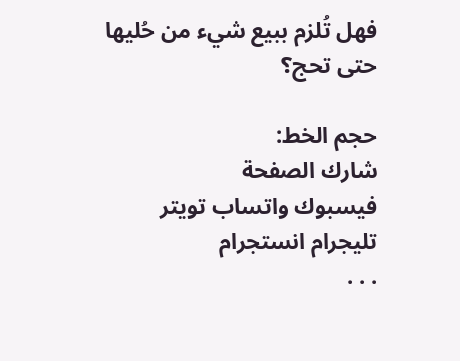فهل تُلزم ببيع شيء من حُليها حتى تحج؟

حجم الخط:
شارك الصفحة
فيسبوك واتساب تويتر تليجرام انستجرام
. . .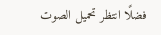فضلًا انتظر تحميل الصوت